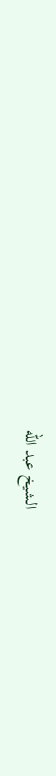الشيخ عبد الله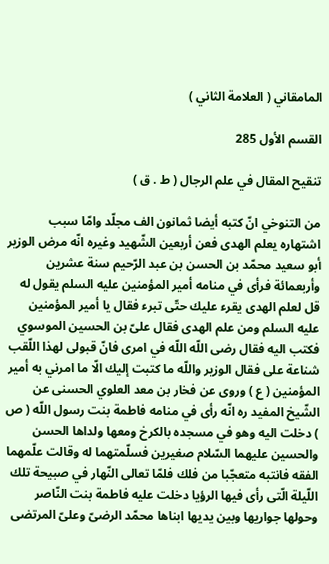المامقاني ( العلامة الثاني )

القسم الأول 285

تنقيح المقال في علم الرجال ( ط . ق )

من التنوخي انّ كتبه أيضا ثمانون الف مجلّد وامّا سبب اشتهاره يعلم الهدى فعن أربعين الشّهيد وغيره انّه مرض الوزير أبو سعيد محمّد بن الحسن بن عبد الرّحيم سنة عشرين وأربعمائة فرأى في منامه أمير المؤمنين عليه السلم يقول له قل لعلم الهدى يقرء عليك حتّى تبرء فقال يا أمير المؤمنين عليه السلم ومن علم الهدى فقال علىّ بن الحسين الموسوي فكتب اليه فقال رضى اللّه اللّه في امرى فانّ قبولى لهذا اللّقب شناعة على فقال الوزير واللّه ما كتبت إليك الّا ما امرني به أمير المؤمنين ( ع ) وروى عن فخار بن معد العلوي الحسنى عن الشّيخ المفيد ره انّه رأى في منامه فاطمة بنت رسول اللّه ( ص ) دخلت اليه وهو في مسجده بالكرخ ومعها ولداها الحسن والحسين عليهما السّلام صغيرين فسلّمتهما له وقالت علّمهما الفقه فانتبه متعجّبا من فلك فلمّا تعالى النّهار في صبيحة تلك اللّيلة الّتى رأى فيها الرؤيا دخلت عليه فاطمة بنت النّاصر وحولها جواريها وبين يديها ابناها محمّد الرضىّ وعلىّ المرتضى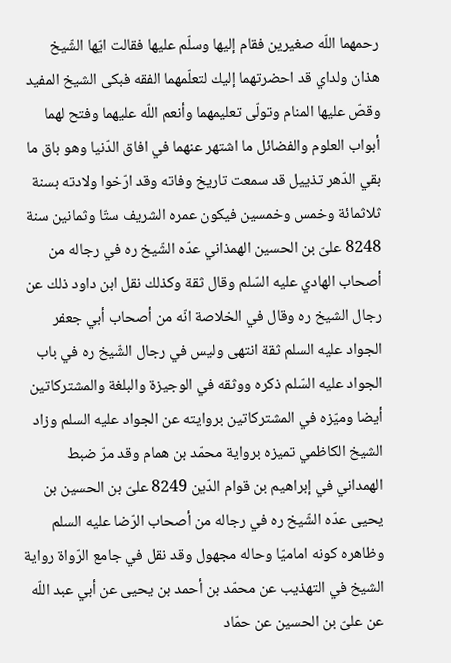رحمهما اللّه صغيرين فقام إليها وسلّم عليها فقالت ايّها الشّيخ هذان ولداي قد احضرتهما إليك لتعلّمهما الفقه فبكى الشيخ المفيد وقصّ عليها المنام وتولّى تعليمهما وأنعم اللّه عليهما وفتح لهما أبواب العلوم والفضائل ما اشتهر عنهما في افاق الدّنيا وهو باق ما بقي الدّهر تذييل قد سمعت تاريخ وفاته وقد ارّخوا ولادته بسنة ثلاثمائة وخمس وخمسين فيكون عمره الشريف ستّا وثمانين سنة 8248 علىّ بن الحسين الهمذاني عدّه الشّيخ ره في رجاله من أصحاب الهادي عليه السّلم وقال ثقة وكذلك نقل ابن داود ذلك عن رجال الشيخ ره وقال في الخلاصة انّه من أصحاب أبي جعفر الجواد عليه السلم ثقة انتهى وليس في رجال الشّيخ ره في باب الجواد عليه السّلم ذكره ووثقه في الوجيزة والبلغة والمشتركاتين أيضا وميّزه في المشتركاتين بروايته عن الجواد عليه السلم وزاد الشيخ الكاظمي تميزه برواية محمّد بن همام وقد مرّ ضبط الهمداني في إبراهيم بن قوام الدّين 8249 علىّ بن الحسين بن يحيى عدّه الشّيخ ره في رجاله من أصحاب الرّضا عليه السلم وظاهره كونه اماميّا وحاله مجهول وقد نقل في جامع الرّواة رواية الشيخ في التهذيب عن محمّد بن أحمد بن يحيى عن أبي عبد اللّه عن علىّ بن الحسين عن حمّاد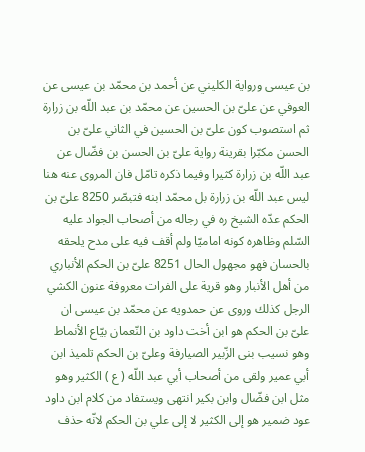بن عيسى ورواية الكليني عن أحمد بن محمّد بن عيسى عن العوفي عن علىّ بن الحسين عن محمّد بن عبد اللّه بن زرارة ثم استصوب كون علىّ بن الحسين في الثاني علىّ بن الحسن مكبّرا بقرينة رواية علىّ بن الحسن بن فضّال عن عبد اللّه بن زرارة كثيرا وفيما ذكره تامّل فان المروى عنه هنا ليس عبد اللّه بن زرارة بل محمّد ابنه فتبصّر 8250 علىّ بن الحكم عدّه الشيخ ره في رجاله من أصحاب الجواد عليه السّلم وظاهره كونه اماميّا ولم أقف فيه على مدح يلحقه بالحسان فهو مجهول الحال 8251 علىّ بن الحكم الأنباري من أهل الأنبار وهو قرية على الفرات معروفة عنون الكشي الرجل كذلك وروى عن حمدويه عن محمّد بن عيسى ان علىّ بن الحكم هو ابن أخت داود بن النّعمان بيّاع الأنماط وهو نسيب بنى الزّبير الصيارفة وعلىّ بن الحكم تلميذ ابن أبي عمير ولقى من أصحاب أبي عبد اللّه ( ع ) الكثير وهو مثل ابن فضّال وابن بكير انتهى ويستفاد من كلام ابن داود عود ضمير هو إلى الكثير لا إلى علي بن الحكم لانّه حذف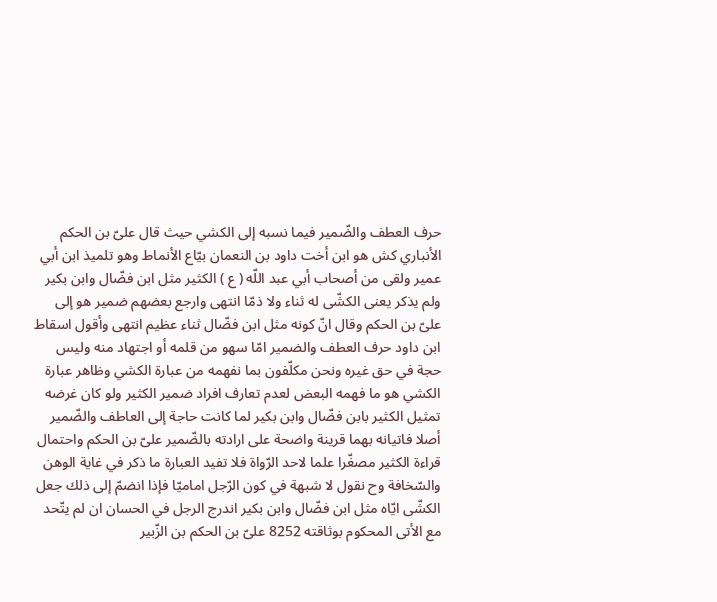حرف العطف والضّمير فيما نسبه إلى الكشي حيث قال علىّ بن الحكم الأنباري كش هو ابن أخت داود بن النعمان بيّاع الأنماط وهو تلميذ ابن أبي عمير ولقى من أصحاب أبي عبد اللّه ( ع ) الكثير مثل ابن فضّال وابن بكير ولم يذكر يعنى الكشّى له ثناء ولا ذمّا انتهى وارجع بعضهم ضمير هو إلى علىّ بن الحكم وقال انّ كونه مثل ابن فضّال ثناء عظيم انتهى وأقول اسقاط ابن داود حرف العطف والضمير امّا سهو من قلمه أو اجتهاد منه وليس حجة في حق غيره ونحن مكلّفون بما نفهمه من عبارة الكشي وظاهر عبارة الكشي هو ما فهمه البعض لعدم تعارف افراد ضمير الكثير ولو كان غرضه تمثيل الكثير بابن فضّال وابن بكير لما كانت حاجة إلى العاطف والضّمير أصلا فاتيانه بهما قرينة واضحة على ارادته بالضّمير علىّ بن الحكم واحتمال قراءة الكثير مصغّرا علما لاحد الرّواة فلا تفيد العبارة ما ذكر في غاية الوهن والسّخافة وح نقول لا شبهة في كون الرّجل اماميّا فإذا انضمّ إلى ذلك جعل الكشّى ايّاه مثل ابن فضّال وابن بكير اندرج الرجل في الحسان ان لم يتّحد مع الأتى المحكوم بوثاقته 8252 علىّ بن الحكم بن الزّبير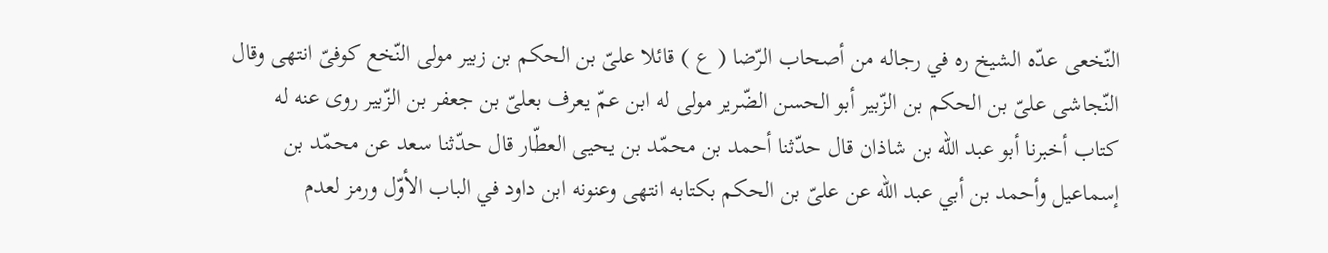النّخعى عدّه الشيخ ره في رجاله من أصحاب الرّضا ( ع ) قائلا علىّ بن الحكم بن زبير مولى النّخع كوفىّ انتهى وقال النّجاشى علىّ بن الحكم بن الزّبير أبو الحسن الضّرير مولى له ابن عمّ يعرف بعلىّ بن جعفر بن الزّبير روى عنه له كتاب أخبرنا أبو عبد اللّه بن شاذان قال حدّثنا أحمد بن محمّد بن يحيى العطّار قال حدّثنا سعد عن محمّد بن إسماعيل وأحمد بن أبي عبد اللّه عن علىّ بن الحكم بكتابه انتهى وعنونه ابن داود في الباب الأوّل ورمز لعدم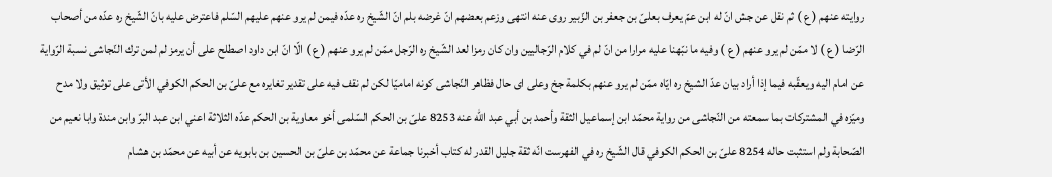روايته عنهم ( ع ) ثم نقل عن جش انّ له ابن عمّ يعرف بعلىّ بن جعفر بن الزّبير روى عنه انتهى وزعم بعضهم انّ غرضه بلم انّ الشّيخ ره عدّه فيمن لم يرو عنهم عليهم السّلم فاعترض عليه بانّ الشّيخ ره عدّه من أصحاب الرّضا ( ع ) لا ممّن لم يرو عنهم ( ع ) وفيه ما نبّهنا عليه مرارا من انّ لم في كلام الرّجاليين وان كان رمزا لعد الشّيخ ره الرّجل ممّن لم يرو عنهم ( ع ) الّا انّ ابن داود اصطلح على أن يرمز لم لمن ترك النّجاشى نسبة الرّواية عن امام اليه ويعقّبه فيما إذا أراد بيان عدّ الشيخ ره ايّاه ممّن لم يرو عنهم بكلمة جخ وعلى اى حال فظاهر النّجاشى كونه اماميّا لكن لم نقف فيه على تقدير تغايره مع علىّ بن الحكم الكوفي الأتى على توثيق ولا مدح وميّزه في المشتركات بما سمعته من النّجاشى من رواية محمّد ابن إسماعيل الثقة وأحمد بن أبي عبد اللّه عنه 8253 علىّ بن الحكم السّلمى أخو معاوية بن الحكم عدّه الثلاثة اعني ابن عبد البرّ وابن مندة وابا نعيم من الصّحابة ولم استثبت حاله 8254 علىّ بن الحكم الكوفي قال الشّيخ ره في الفهرست انّه ثقة جليل القدر له كتاب أخبرنا جماعة عن محمّد بن علىّ بن الحسين بن بابويه عن أبيه عن محمّد بن هشام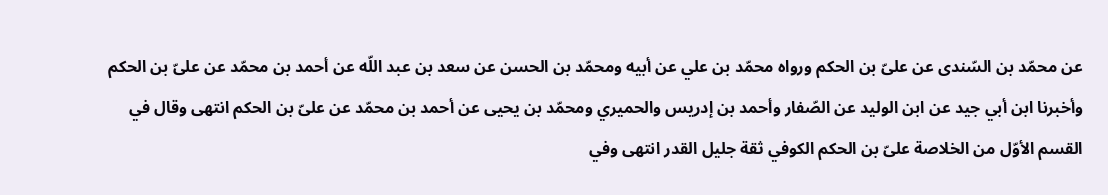عن محمّد بن السّندى عن علىّ بن الحكم ورواه محمّد بن علي عن أبيه ومحمّد بن الحسن عن سعد بن عبد اللّه عن أحمد بن محمّد عن علىّ بن الحكم وأخبرنا ابن أبي جيد عن ابن الوليد عن الصّفار وأحمد بن إدريس والحميري ومحمّد بن يحيى عن أحمد بن محمّد عن علىّ بن الحكم انتهى وقال في القسم الأوّل من الخلاصة علىّ بن الحكم الكوفي ثقة جليل القدر انتهى وفي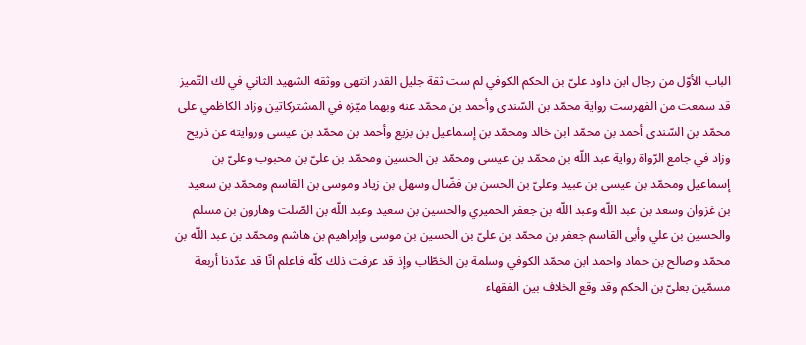الباب الأوّل من رجال ابن داود علىّ بن الحكم الكوفي لم ست ثقة جليل القدر انتهى ووثقه الشهيد الثاني في لك التّميز قد سمعت من الفهرست رواية محمّد بن السّندى وأحمد بن محمّد عنه وبهما ميّزه في المشتركاتين وزاد الكاظمي على محمّد بن السّندى أحمد بن محمّد ابن خالد ومحمّد بن إسماعيل بن بزيع وأحمد بن محمّد بن عيسى وروايته عن ذريح وزاد في جامع الرّواة رواية عبد اللّه بن محمّد بن عيسى ومحمّد بن الحسين ومحمّد بن علىّ بن محبوب وعلىّ بن إسماعيل ومحمّد بن عيسى بن عبيد وعلىّ بن الحسن بن فضّال وسهل بن زياد وموسى بن القاسم ومحمّد بن سعيد بن غزوان وسعد بن عبد اللّه وعبد اللّه بن جعفر الحميري والحسين بن سعيد وعبد اللّه بن الصّلت وهارون بن مسلم والحسين بن علي وأبى القاسم جعفر بن محمّد بن علىّ بن الحسين بن موسى وإبراهيم بن هاشم ومحمّد بن عبد اللّه بن محمّد وصالح بن حماد واحمد ابن محمّد الكوفي وسلمة بن الخطّاب وإذ قد عرفت ذلك كلّه فاعلم انّا قد عدّدنا أربعة مسمّين بعلىّ بن الحكم وقد وقع الخلاف بين الفقهاء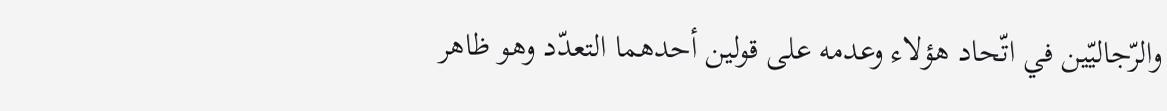والرّجاليّين في اتّحاد هؤلاء وعدمه على قولين أحدهما التعدّد وهو ظاهر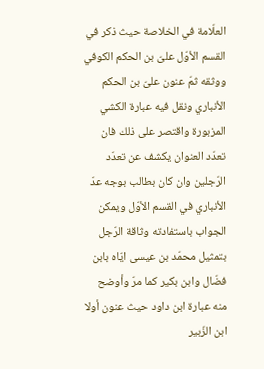العلّامة في الخلاصة حيث ذكر في القسم الأوّل علىّ بن الحكم الكوفي ووثقه ثمّ عنون علىّ بن الحكم الأنباري ونقل فيه عبارة الكشي المزبورة واقتصر على ذلك فان تعدّد العنوان يكشف عن تعدّد الرّجلين وان كان بطالب بوجه عدّ الأنباري في القسم الأوّل ويمكن الجواب باستفادته وثاقة الرّجل بتمثيل محمّد بن عيسى ايّاه بابن فضّال وابن بكير كما مرّ وأوضح منه عبارة ابن داود حيث عنون أولا ابن الزّبير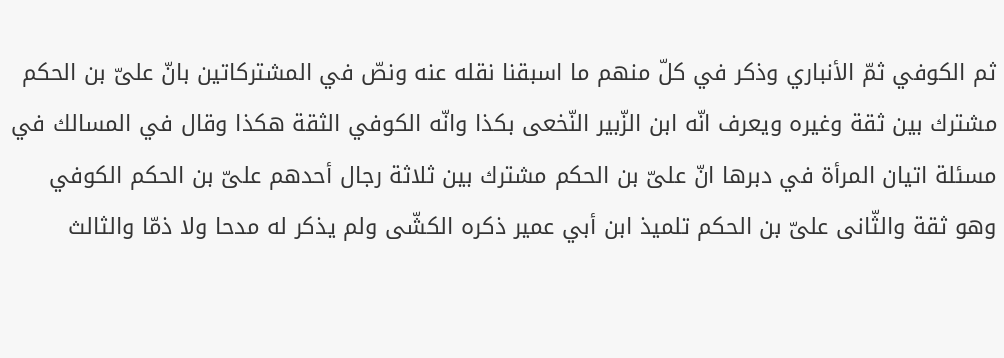ثم الكوفي ثمّ الأنباري وذكر في كلّ منهم ما اسبقنا نقله عنه ونصّ في المشتركاتين بانّ علىّ بن الحكم مشترك بين ثقة وغيره ويعرف انّه ابن الزّبير النّخعى بكذا وانّه الكوفي الثقة هكذا وقال في المسالك في مسئلة اتيان المرأة في دبرها انّ علىّ بن الحكم مشترك بين ثلاثة رجال أحدهم علىّ بن الحكم الكوفي وهو ثقة والثّانى علىّ بن الحكم تلميذ ابن أبي عمير ذكره الكشّى ولم يذكر له مدحا ولا ذمّا والثالث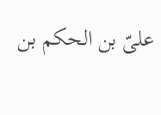علىّ بن الحكم بن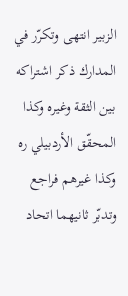الزبير انتهى وتكرّر في المدارك ذكر اشتراكه بين الثقة وغيره وكذا المحقّق الأردبيلي ره وكذا غيرهم فراجع وتدبّر ثانيهما اتحاد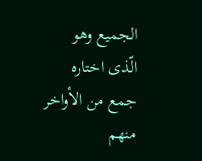الجميع وهو الّذى اختاره جمع من الأواخر منهم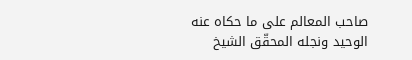صاحب المعالم على ما حكاه عنه الوحيد ونجله المحقّق الشيخ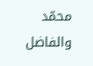محمّد والفاضل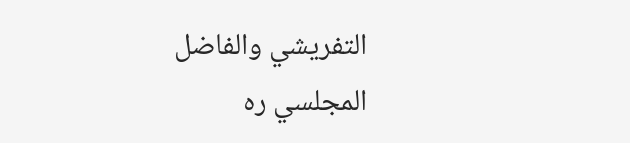التفريشي والفاضل المجلسي ره